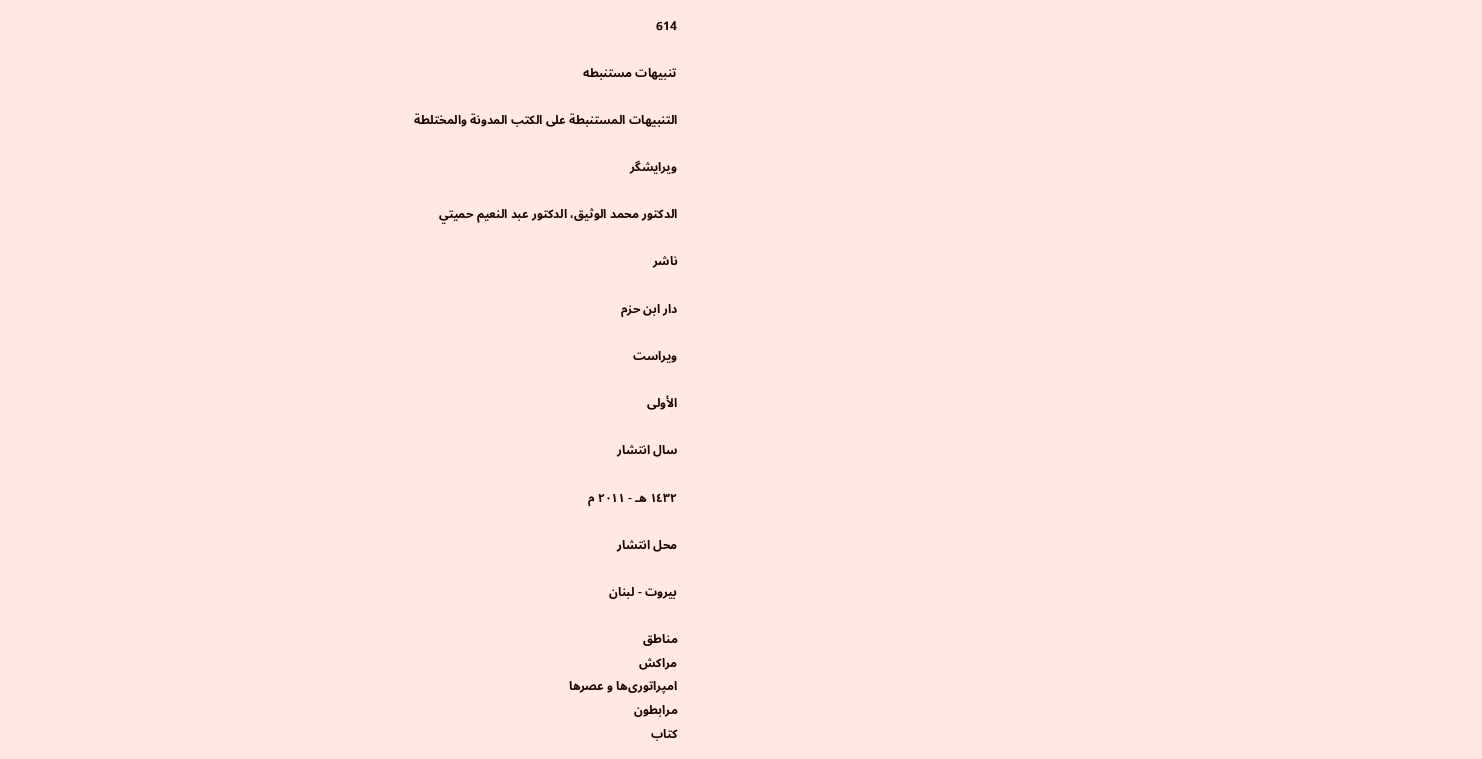614

تنبیهات مستنبطه

التنبيهات المستنبطة على الكتب المدونة والمختلطة

ویرایشگر

الدكتور محمد الوثيق، الدكتور عبد النعيم حميتي

ناشر

دار ابن حزم

ویراست

الأولى

سال انتشار

١٤٣٢ هـ - ٢٠١١ م

محل انتشار

بيروت - لبنان

مناطق
مراکش
امپراتوری‌ها و عصرها
مرابطون
كتاب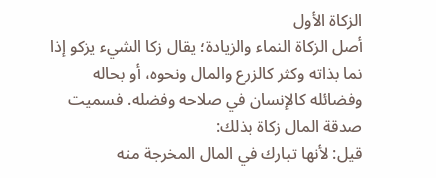الزكاة الأول
أصل الزكاة النماء والزيادة؛ يقال زكا الشيء يزكو إذا نما بذاته وكثر كالزرع والمال ونحوه، أو بحاله وفضائله كالإنسان في صلاحه وفضله. فسميت صدقة المال زكاة بذلك:
قيل: لأنها تبارك في المال المخرجة منه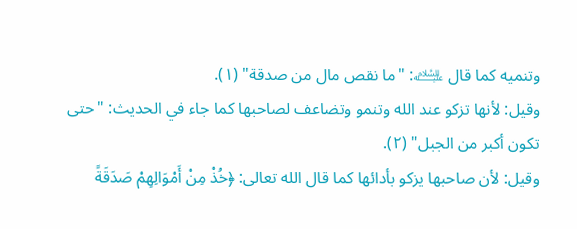وتنميه كما قال ﵇: "ما نقص مال من صدقة" (١).
وقيل: لأنها تزكو عند الله وتنمو وتضاعف لصاحبها كما جاء في الحديث: "حتى تكون أكبر من الجبل" (٢).
وقيل: لأن صاحبها يزكو بأدائها كما قال الله تعالى: ﴿خُذْ مِنْ أَمْوَالِهِمْ صَدَقَةً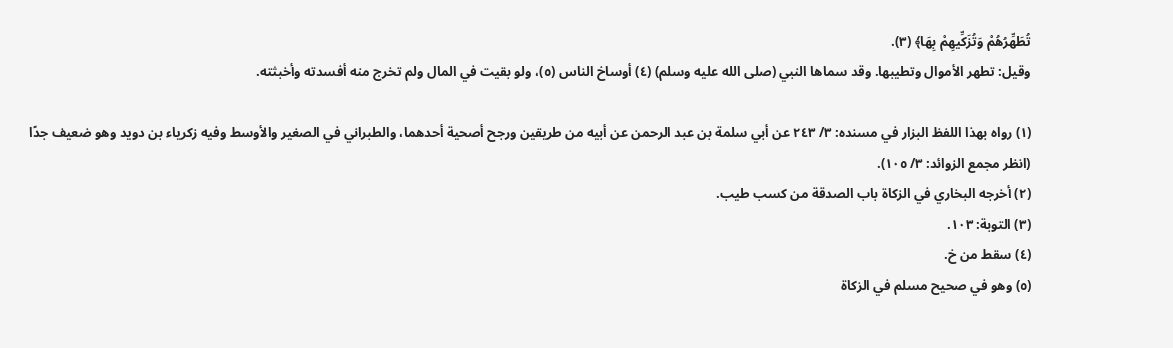تُطَهِّرُهُمْ وَتُزَكِّيهِمْ بِهَا﴾ (٣).
وقيل: تطهر الأموال وتطيبها. وقد سماها النبي (صلى الله عليه وسلم) (٤) أوساخ الناس (٥)، ولو بقيت في المال ولم تخرج منه أفسدته وأخبثته.

(١) رواه بهذا اللفظ البزار في مسنده: ٣/ ٢٤٣ عن أبي سلمة بن عبد الرحمن عن أبيه من طريقين ورجح أصحية أحدهما، والطبراني في الصغير والأوسط وفيه زكرياء بن دويد وهو ضعيف جدًا (انظر مجمع الزوائد: ٣/ ١٠٥).
(٢) أخرجه البخاري في الزكاة باب الصدقة من كسب طيب.
(٣) التوبة: ١٠٣.
(٤) سقط من خ.
(٥) وهو في صحيح مسلم في الزكاة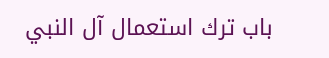باب ترك استعمال آل النبي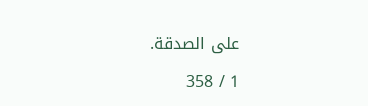على الصدقة.

1 / 358